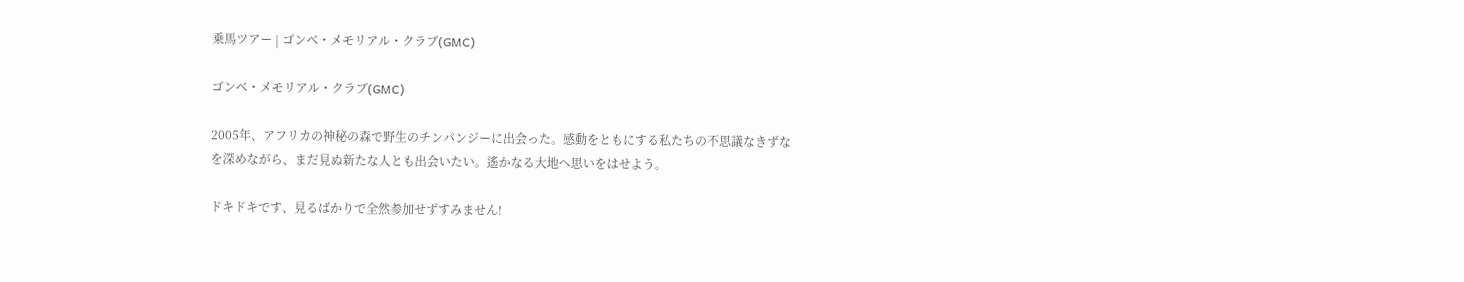乗馬ツアー | ゴンベ・メモリアル・クラブ(GMC)

ゴンベ・メモリアル・クラブ(GMC)

2005年、アフリカの神秘の森で野生のチンパンジーに出会った。感動をともにする私たちの不思議なきずなを深めながら、まだ見ぬ新たな人とも出会いたい。遙かなる大地へ思いをはせよう。

ドキドキです、見るばかりで全然参加せずすみません!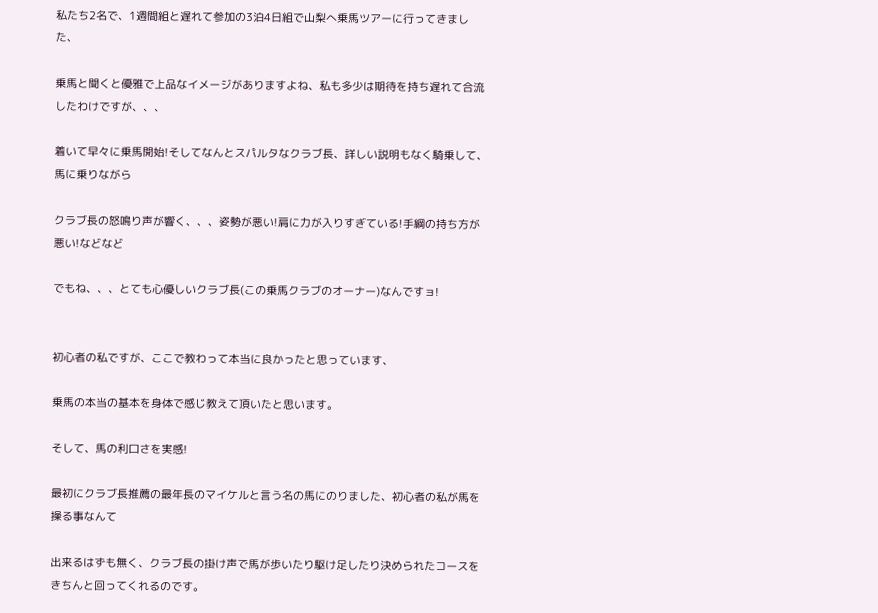私たち2名で、1週間組と遅れて参加の3泊4日組で山梨へ乗馬ツアーに行ってきました、

乗馬と聞くと優雅で上品なイメージがありますよね、私も多少は期待を持ち遅れて合流したわけですが、、、

着いて早々に乗馬開始!そしてなんとスパルタなクラブ長、詳しい説明もなく騎乗して、馬に乗りながら

クラブ長の怒鳴り声が響く、、、姿勢が悪い!肩に力が入りすぎている!手綱の持ち方が悪い!などなど

でもね、、、とても心優しいクラブ長(この乗馬クラブのオーナー)なんですョ!


初心者の私ですが、ここで教わって本当に良かったと思っています、

乗馬の本当の基本を身体で感じ教えて頂いたと思います。

そして、馬の利口さを実感!

最初にクラブ長推薦の最年長のマイケルと言う名の馬にのりました、初心者の私が馬を操る事なんて

出来るはずも無く、クラブ長の掛け声で馬が歩いたり駆け足したり決められたコースをきちんと回ってくれるのです。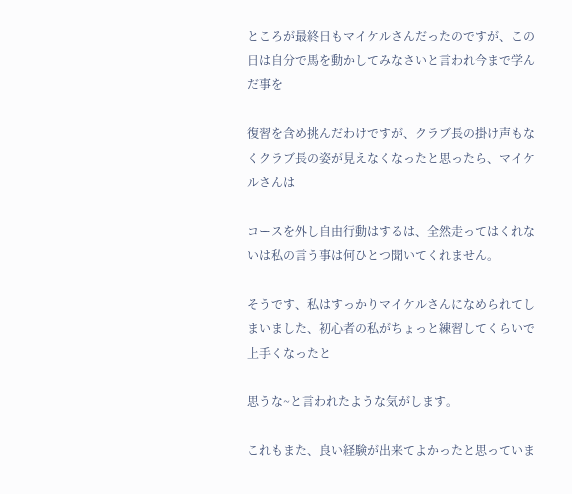ところが最終日もマイケルさんだったのですが、この日は自分で馬を動かしてみなさいと言われ今まで学んだ事を

復習を含め挑んだわけですが、クラブ長の掛け声もなくクラブ長の姿が見えなくなったと思ったら、マイケルさんは

コースを外し自由行動はするは、全然走ってはくれないは私の言う事は何ひとつ聞いてくれません。

そうです、私はすっかりマイケルさんになめられてしまいました、初心者の私がちょっと練習してくらいで上手くなったと

思うな~と言われたような気がします。

これもまた、良い経験が出来てよかったと思っていま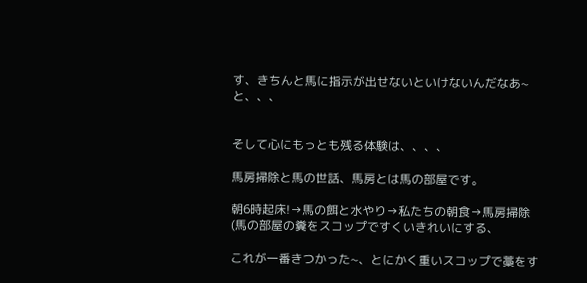す、きちんと馬に指示が出せないといけないんだなあ~と、、、


そして心にもっとも残る体験は、、、、

馬房掃除と馬の世話、馬房とは馬の部屋です。

朝6時起床!→馬の餌と水やり→私たちの朝食→馬房掃除(馬の部屋の糞をスコップですくいきれいにする、

これが一番きつかった~、とにかく重いスコップで藁をす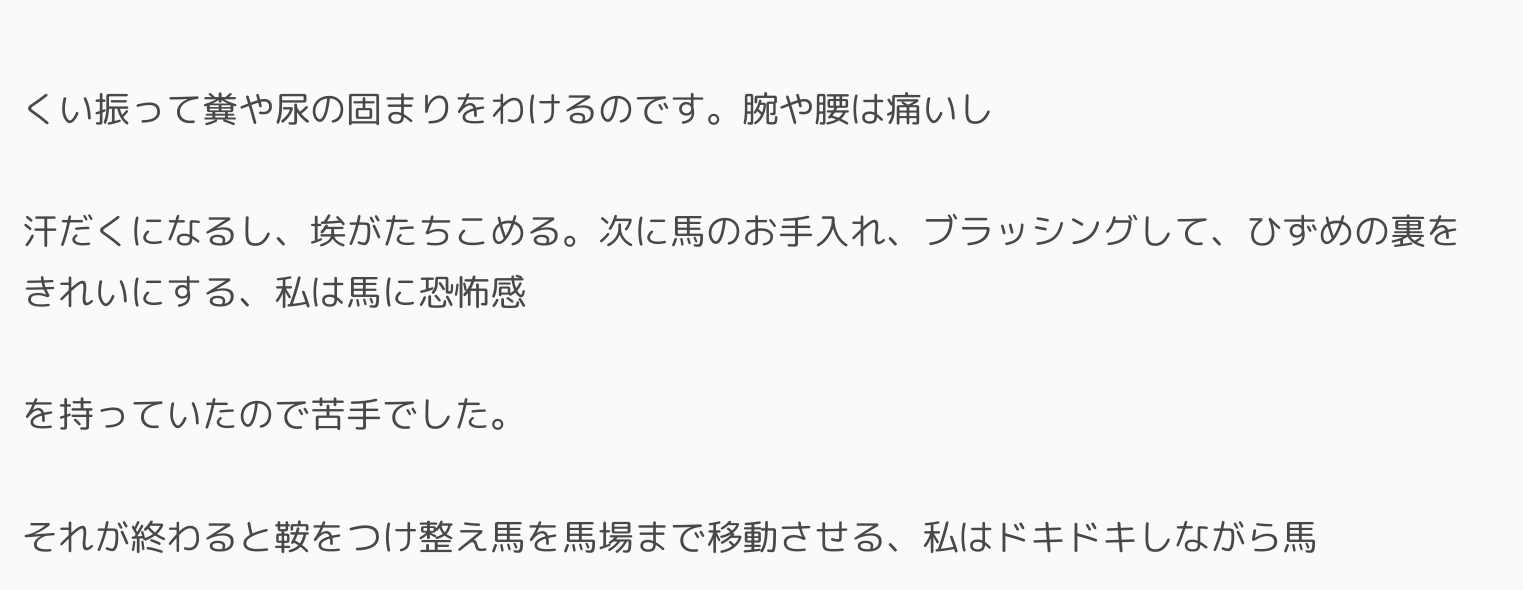くい振って糞や尿の固まりをわけるのです。腕や腰は痛いし

汗だくになるし、埃がたちこめる。次に馬のお手入れ、ブラッシングして、ひずめの裏をきれいにする、私は馬に恐怖感

を持っていたので苦手でした。

それが終わると鞍をつけ整え馬を馬場まで移動させる、私はドキドキしながら馬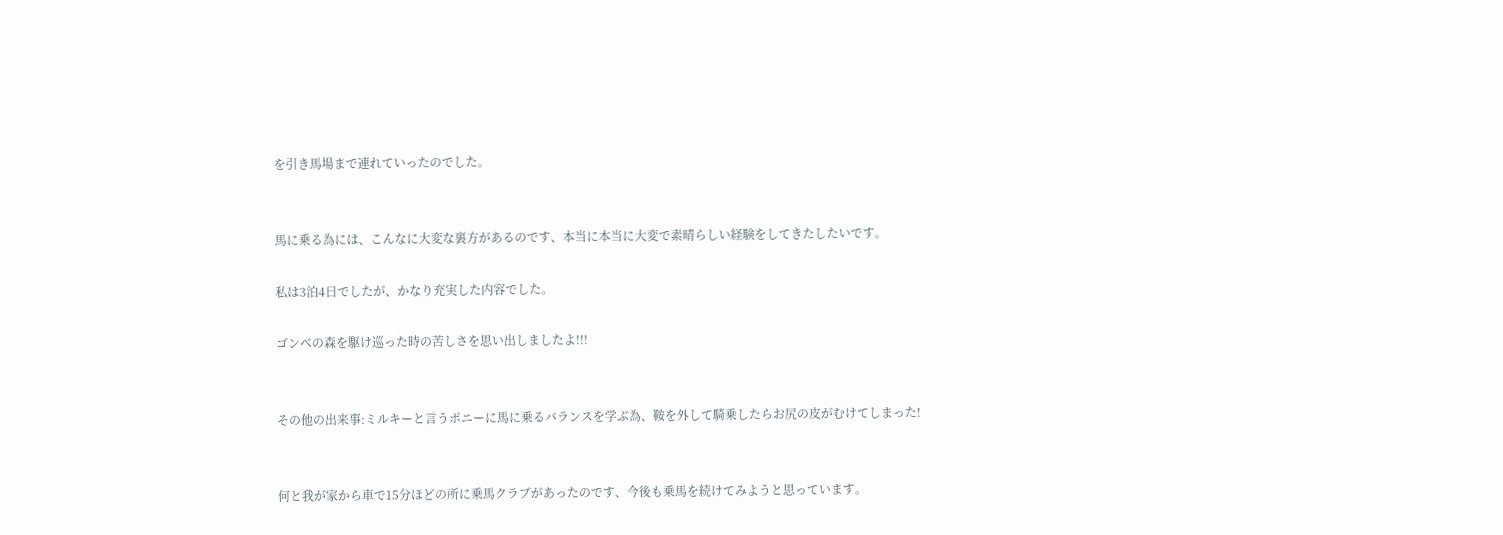を引き馬場まで連れていったのでした。


馬に乗る為には、こんなに大変な裏方があるのです、本当に本当に大変で素晴らしい経験をしてきたしたいです。

私は3泊4日でしたが、かなり充実した内容でした。

ゴンベの森を駆け巡った時の苦しさを思い出しましたよ!!!


その他の出来事:ミルキーと言うポニーに馬に乗るバランスを学ぶ為、鞍を外して騎乗したらお尻の皮がむけてしまった!


何と我が家から車で15分ほどの所に乗馬クラブがあったのです、今後も乗馬を続けてみようと思っています。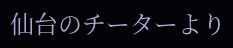仙台のチーターより